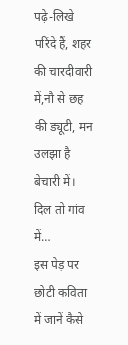पढ़े-लिखे परिंदे हैं, शहर की चारदीवारी में,नौ से छह की ड्यूटी, मन उलझा है बेचारी में। दिल तो गांव में…
इस पेड़ पर छोटी कविता में जानें कैसे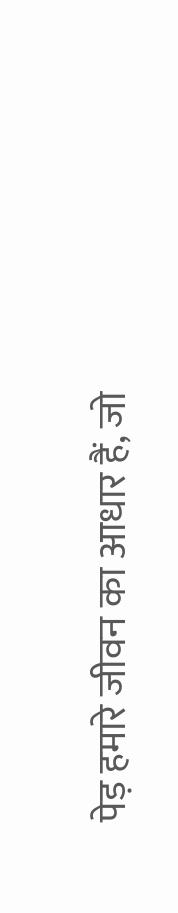पेड़ हमारे जीवन का आधार हैं, जो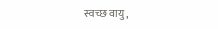स्वच्छ वायु,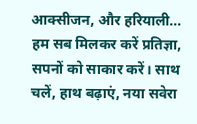आक्सीजन, और हरियाली…
हम सब मिलकर करें प्रतिज्ञा, सपनों को साकार करें। साथ चलें, हाथ बढ़ाएं, नया सवेरा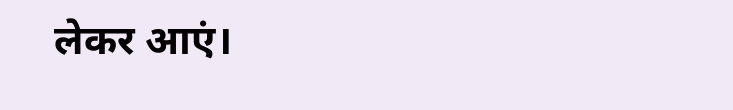लेकर आएं।